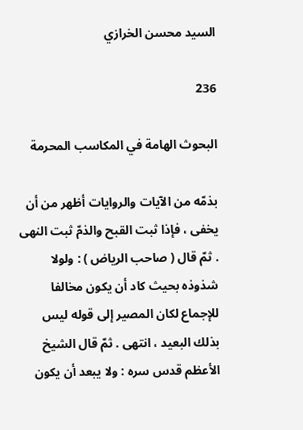السيد محسن الخرازي

236

البحوث الهامة في المكاسب المحرمة

بذمّه من الآيات والروايات أظهر من أن يخفى ، فإذا ثبت القبح والذمّ ثبت النهى . ثمّ قال ( صاحب الرياض ) : ولولا شذوذه بحيث كاد أن يكون مخالفا للإجماع لكان المصير إلى قوله ليس بذلك البعيد ، انتهى . ثمّ قال الشيخ الأعظم قدس سره : ولا يبعد أن يكون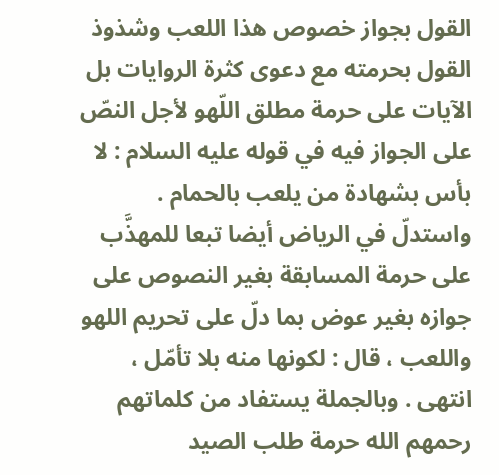القول بجواز خصوص هذا اللعب وشذوذ القول بحرمته مع دعوى كثرة الروايات بل الآيات على حرمة مطلق اللّهو لأجل النصّ على الجواز فيه في قوله عليه السلام : لا بأس بشهادة من يلعب بالحمام . واستدلّ في الرياض أيضا تبعا للمهذَّب على حرمة المسابقة بغير النصوص على جوازه بغير عوض بما دلّ على تحريم اللهو واللعب ، قال : لكونها منه بلا تأمّل ، انتهى . وبالجملة يستفاد من كلماتهم رحمهم الله حرمة طلب الصيد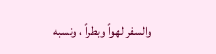والسفر لهواً وبطراً ، ونسبه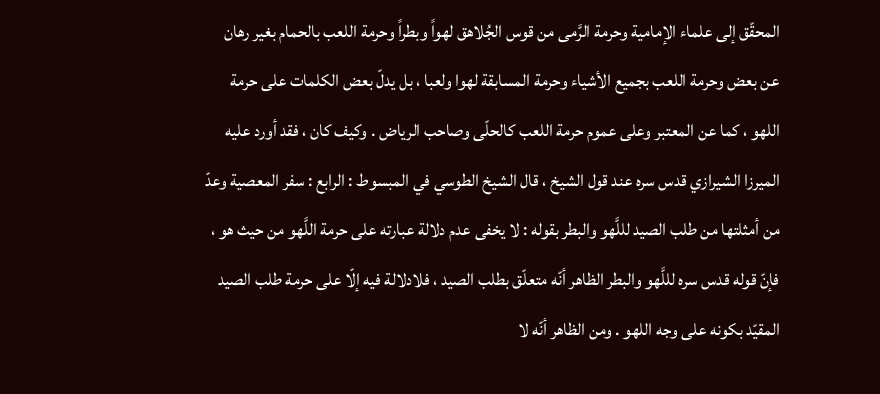المحقّق إلى علماء الإمامية وحرمة الرَّمى من قوس الجُلاهق لهواً وبطراً وحرمة اللعب بالحمام بغير رهان عن بعض وحرمة اللعب بجميع الأشياء وحرمة المسابقة لهوا ولعبا ، بل يدلّ بعض الكلمات على حرمة اللهو ، كما عن المعتبر وعلى عموم حرمة اللعب كالحلّى وصاحب الرياض . وكيف كان ، فقد أورد عليه الميرزا الشيرازي قدس سره عند قول الشيخ ، قال الشيخ الطوسي في المبسوط : الرابع : سفر المعصية وعدّ من أمثلتها من طلب الصيد لللَّهو والبطر بقوله : لا يخفى عدم دلالة عبارته على حرمة اللَّهو من حيث هو ، فإنّ قوله قدس سره لللَّهو والبطر الظاهر أنّه متعلّق بطلب الصيد ، فلادلالة فيه إلّا على حرمة طلب الصيد المقيّد بكونه على وجه اللهو . ومن الظاهر أنّه لا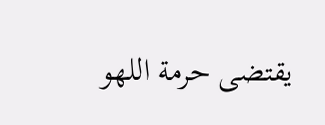يقتضى حرمة اللهو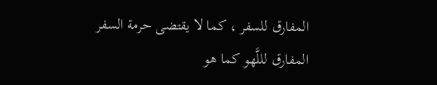المفارق للسفر ، كما لا يقتضى حرمة السفر المفارق لللَّهو كما هو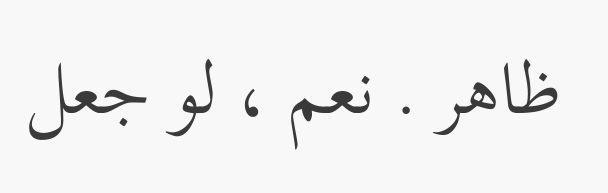ظاهر . نعم ، لو جعل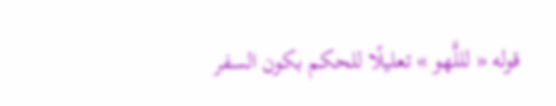قوله « لللَّهو » تعليلًا للحكم بكون السفر